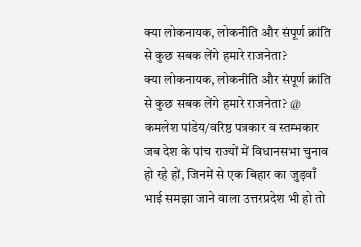क्या लोकनायक, लोकनीति और संपूर्ण क्रांति से कुछ सबक लेंगे हमारे राजनेता?
क्या लोकनायक, लोकनीति और संपूर्ण क्रांति से कुछ सबक लेंगे हमारे राजनेता? @ कमलेश पांडेय/वरिष्ठ पत्रकार व स्तम्भकार जब देश के पांच राज्यों में विधानसभा चुनाव हो रहे हों, जिनमें से एक बिहार का जुड़वाँ भाई समझा जाने वाला उत्तरप्रदेश भी हो तो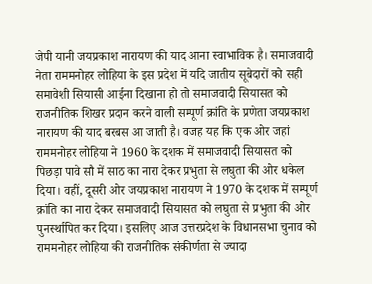जेपी यानी जयप्रकाश नारायण की याद आना स्वाभाविक है। समाजवादी नेता राममनोहर लोहिया के इस प्रदेश में यदि जातीय सूबेदारों को सही समावेशी सियासी आईना दिखाना हो तो समाजवादी सियासत को राजनीतिक शिखर प्रदान करने वाली सम्पूर्ण क्रांति के प्रणेता जयप्रकाश नारायण की याद बरबस आ जाती है। वजह यह कि एक ओर जहां राममनोहर लोहिया ने 1960 के दशक में समाजवादी सियासत को पिछड़ा पावे सौ में साठ का नारा देकर प्रभुता से लघुता की ओर धकेल दिया। वहीं, दूसरी ओर जयप्रकाश नारायण ने 1970 के दशक में सम्पूर्ण क्रांति का नारा देकर समाजवादी सियासत को लघुता से प्रभुता की ओर पुनर्स्थापित कर दिया। इसलिए आज उत्तरप्रदेश के विधानसभा चुनाव को राममनोहर लोहिया की राजनीतिक संकीर्णता से ज्यादा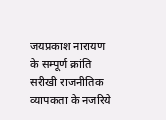जयप्रकाश नारायण के सम्पूर्ण क्रांति सरीखी राजनीतिक व्यापकता के नजरिये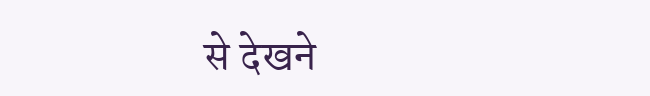से देखने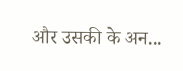और उसकी के अन...